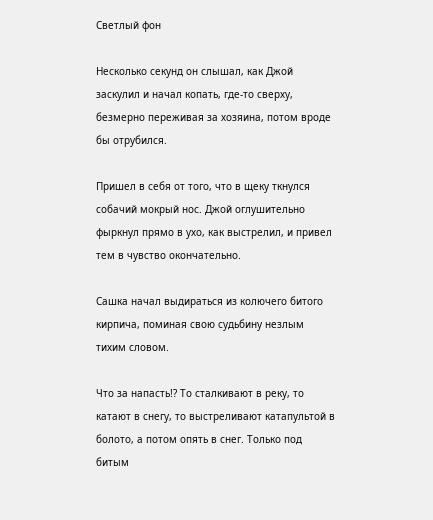Светлый фон

Несколько секунд он слышал, как Джой заскулил и начал копать, где-то сверху, безмерно переживая за хозяина, потом вроде бы отрубился.

Пришел в себя от того, что в щеку ткнулся собачий мокрый нос. Джой оглушительно фыркнул прямо в ухо, как выстрелил, и привел тем в чувство окончательно.

Сашка начал выдираться из колючего битого кирпича, поминая свою судьбину незлым тихим словом.

Что за напасть!? То сталкивают в реку, то катают в снегу, то выстреливают катапультой в болото, а потом опять в снег. Только под битым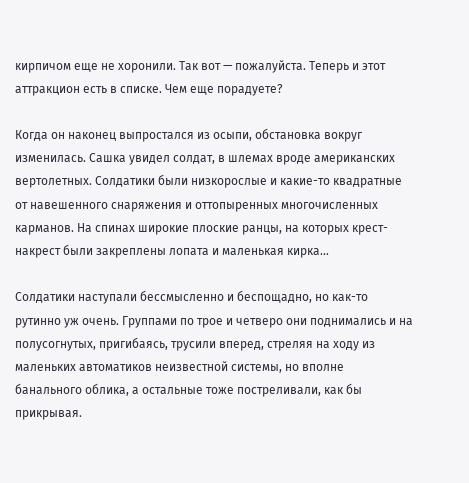кирпичом еще не хоронили. Так вот — пожалуйста. Теперь и этот аттракцион есть в списке. Чем еще порадуете?

Когда он наконец выпростался из осыпи, обстановка вокруг изменилась. Сашка увидел солдат, в шлемах вроде американских вертолетных. Солдатики были низкорослые и какие-то квадратные от навешенного снаряжения и оттопыренных многочисленных карманов. На спинах широкие плоские ранцы, на которых крест-накрест были закреплены лопата и маленькая кирка…

Солдатики наступали бессмысленно и беспощадно, но как-то рутинно уж очень. Группами по трое и четверо они поднимались и на полусогнутых, пригибаясь, трусили вперед, стреляя на ходу из маленьких автоматиков неизвестной системы, но вполне банального облика, а остальные тоже постреливали, как бы прикрывая.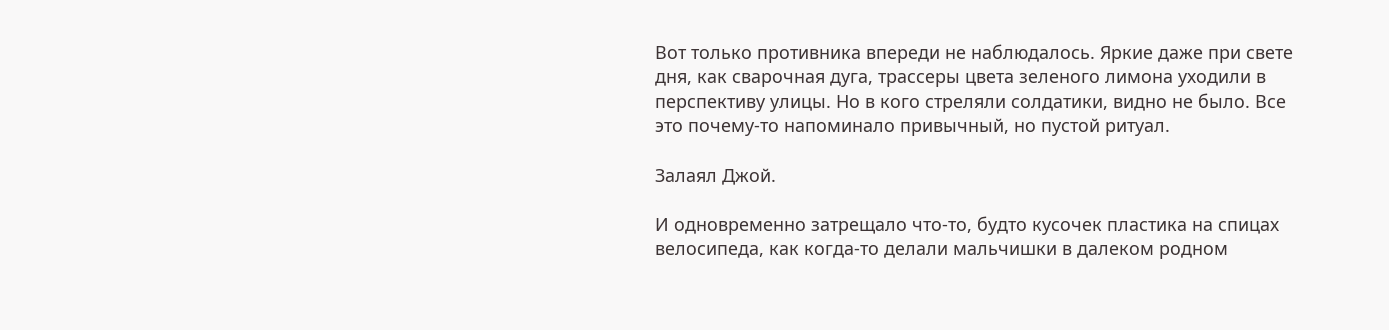Вот только противника впереди не наблюдалось. Яркие даже при свете дня, как сварочная дуга, трассеры цвета зеленого лимона уходили в перспективу улицы. Но в кого стреляли солдатики, видно не было. Все это почему-то напоминало привычный, но пустой ритуал.

Залаял Джой.

И одновременно затрещало что-то, будто кусочек пластика на спицах велосипеда, как когда-то делали мальчишки в далеком родном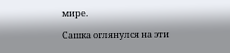мире.

Сашка оглянулся на эти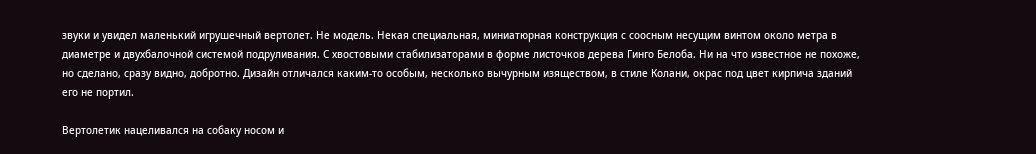звуки и увидел маленький игрушечный вертолет. Не модель. Некая специальная, миниатюрная конструкция с соосным несущим винтом около метра в диаметре и двухбалочной системой подруливания. С хвостовыми стабилизаторами в форме листочков дерева Гинго Белоба. Ни на что известное не похоже, но сделано, сразу видно, добротно. Дизайн отличался каким-то особым, несколько вычурным изяществом, в стиле Колани, окрас под цвет кирпича зданий его не портил.

Вертолетик нацеливался на собаку носом и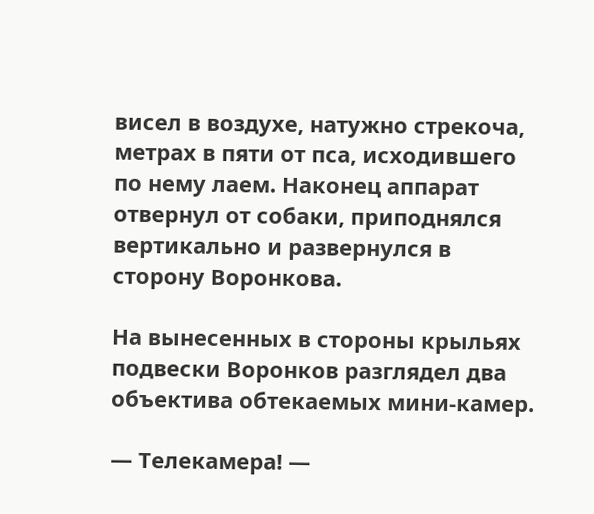висел в воздухе, натужно стрекоча, метрах в пяти от пса, исходившего по нему лаем. Наконец аппарат отвернул от собаки, приподнялся вертикально и развернулся в сторону Воронкова.

На вынесенных в стороны крыльях подвески Воронков разглядел два объектива обтекаемых мини-камер.

— Телекамера! —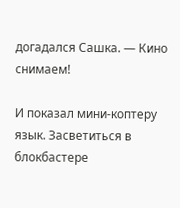догадался Сашка. — Кино снимаем!

И показал мини-коптеру язык. Засветиться в блокбастере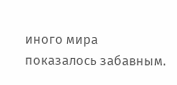иного мира показалось забавным.